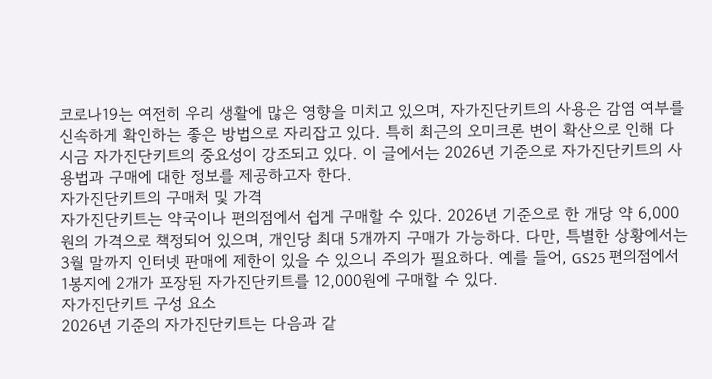코로나19는 여전히 우리 생활에 많은 영향을 미치고 있으며, 자가진단키트의 사용은 감염 여부를 신속하게 확인하는 좋은 방법으로 자리잡고 있다. 특히 최근의 오미크론 변이 확산으로 인해 다시금 자가진단키트의 중요성이 강조되고 있다. 이 글에서는 2026년 기준으로 자가진단키트의 사용법과 구매에 대한 정보를 제공하고자 한다.
자가진단키트의 구매처 및 가격
자가진단키트는 약국이나 편의점에서 쉽게 구매할 수 있다. 2026년 기준으로 한 개당 약 6,000원의 가격으로 책정되어 있으며, 개인당 최대 5개까지 구매가 가능하다. 다만, 특별한 상황에서는 3월 말까지 인터넷 판매에 제한이 있을 수 있으니 주의가 필요하다. 예를 들어, GS25 편의점에서 1봉지에 2개가 포장된 자가진단키트를 12,000원에 구매할 수 있다.
자가진단키트 구성 요소
2026년 기준의 자가진단키트는 다음과 같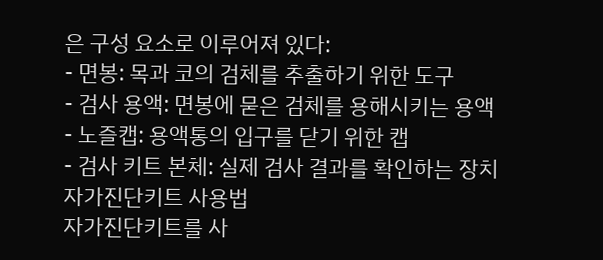은 구성 요소로 이루어져 있다:
- 면봉: 목과 코의 검체를 추출하기 위한 도구
- 검사 용액: 면봉에 묻은 검체를 용해시키는 용액
- 노즐캡: 용액통의 입구를 닫기 위한 캡
- 검사 키트 본체: 실제 검사 결과를 확인하는 장치
자가진단키트 사용법
자가진단키트를 사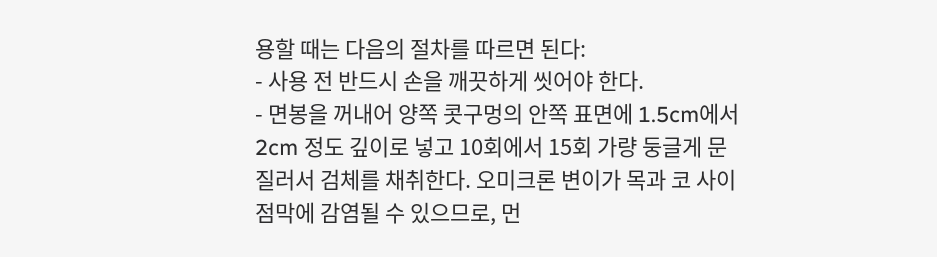용할 때는 다음의 절차를 따르면 된다:
- 사용 전 반드시 손을 깨끗하게 씻어야 한다.
- 면봉을 꺼내어 양쪽 콧구멍의 안쪽 표면에 1.5cm에서 2cm 정도 깊이로 넣고 10회에서 15회 가량 둥글게 문질러서 검체를 채취한다. 오미크론 변이가 목과 코 사이 점막에 감염될 수 있으므로, 먼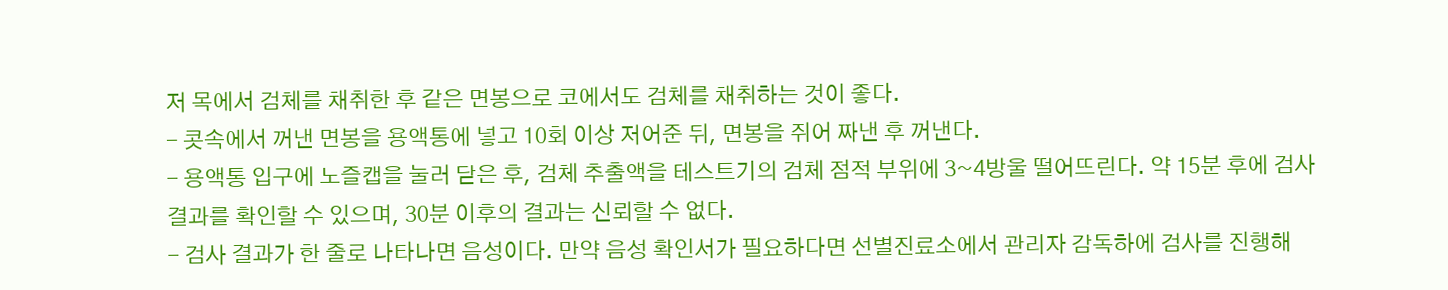저 목에서 검체를 채취한 후 같은 면봉으로 코에서도 검체를 채취하는 것이 좋다.
- 콧속에서 꺼낸 면봉을 용액통에 넣고 10회 이상 저어준 뒤, 면봉을 쥐어 짜낸 후 꺼낸다.
- 용액통 입구에 노즐캡을 눌러 닫은 후, 검체 추출액을 테스트기의 검체 점적 부위에 3~4방울 떨어뜨린다. 약 15분 후에 검사 결과를 확인할 수 있으며, 30분 이후의 결과는 신뢰할 수 없다.
- 검사 결과가 한 줄로 나타나면 음성이다. 만약 음성 확인서가 필요하다면 선별진료소에서 관리자 감독하에 검사를 진행해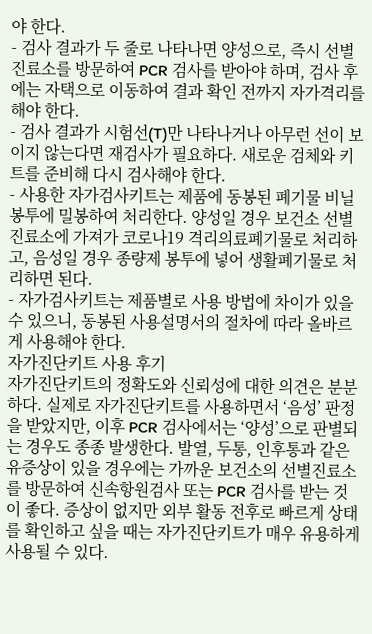야 한다.
- 검사 결과가 두 줄로 나타나면 양성으로, 즉시 선별진료소를 방문하여 PCR 검사를 받아야 하며, 검사 후에는 자택으로 이동하여 결과 확인 전까지 자가격리를 해야 한다.
- 검사 결과가 시험선(T)만 나타나거나 아무런 선이 보이지 않는다면 재검사가 필요하다. 새로운 검체와 키트를 준비해 다시 검사해야 한다.
- 사용한 자가검사키트는 제품에 동봉된 폐기물 비닐봉투에 밀봉하여 처리한다. 양성일 경우 보건소 선별진료소에 가져가 코로나19 격리의료폐기물로 처리하고, 음성일 경우 종량제 봉투에 넣어 생활폐기물로 처리하면 된다.
- 자가검사키트는 제품별로 사용 방법에 차이가 있을 수 있으니, 동봉된 사용설명서의 절차에 따라 올바르게 사용해야 한다.
자가진단키트 사용 후기
자가진단키트의 정확도와 신뢰성에 대한 의견은 분분하다. 실제로 자가진단키트를 사용하면서 ‘음성’ 판정을 받았지만, 이후 PCR 검사에서는 ‘양성’으로 판별되는 경우도 종종 발생한다. 발열, 두통, 인후통과 같은 유증상이 있을 경우에는 가까운 보건소의 선별진료소를 방문하여 신속항원검사 또는 PCR 검사를 받는 것이 좋다. 증상이 없지만 외부 활동 전후로 빠르게 상태를 확인하고 싶을 때는 자가진단키트가 매우 유용하게 사용될 수 있다.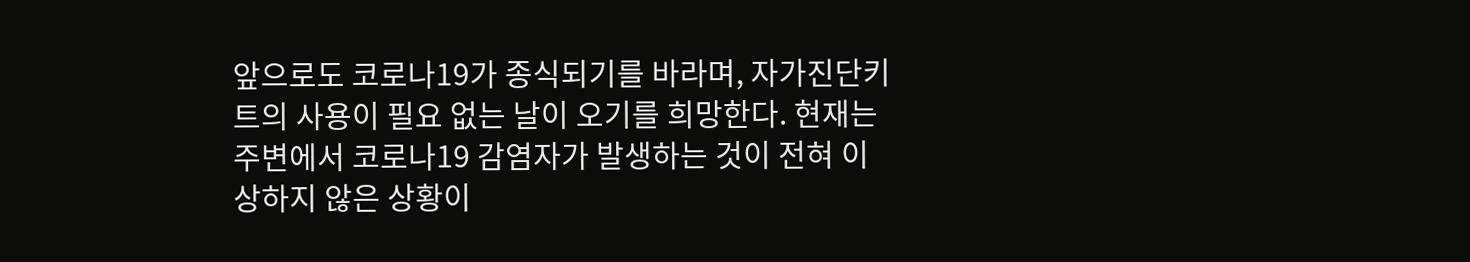앞으로도 코로나19가 종식되기를 바라며, 자가진단키트의 사용이 필요 없는 날이 오기를 희망한다. 현재는 주변에서 코로나19 감염자가 발생하는 것이 전혀 이상하지 않은 상황이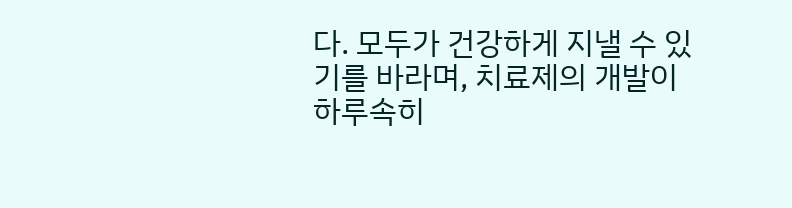다. 모두가 건강하게 지낼 수 있기를 바라며, 치료제의 개발이 하루속히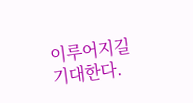이루어지길 기대한다.